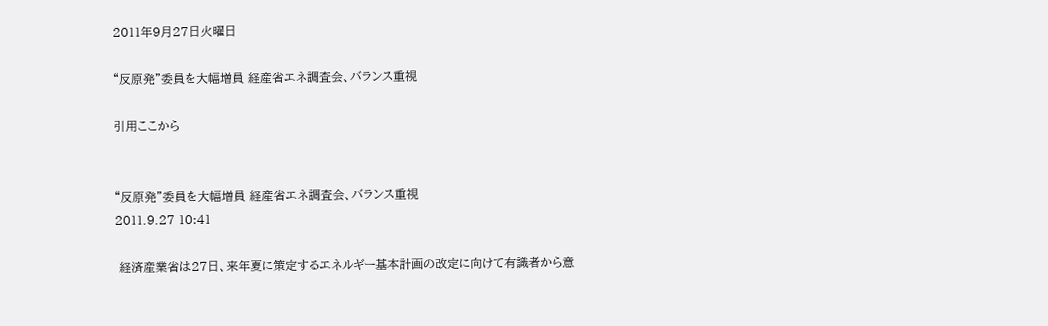2011年9月27日火曜日

“反原発”委員を大幅増員 経産省エネ調査会、バランス重視

引用ここから


“反原発”委員を大幅増員 経産省エネ調査会、バランス重視
2011.9.27 10:41

 経済産業省は27日、来年夏に策定するエネルギー基本計画の改定に向けて有識者から意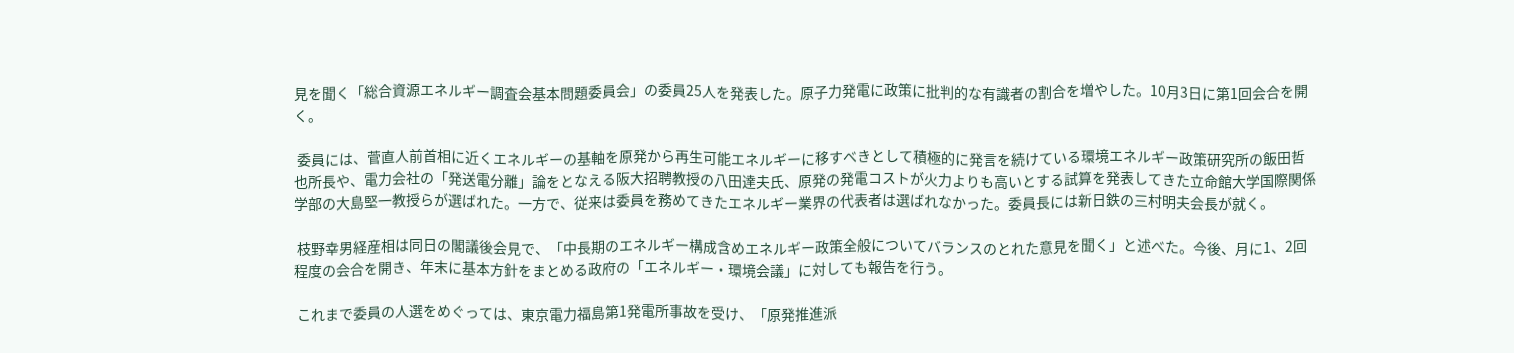見を聞く「総合資源エネルギー調査会基本問題委員会」の委員25人を発表した。原子力発電に政策に批判的な有識者の割合を増やした。10月3日に第1回会合を開く。

 委員には、菅直人前首相に近くエネルギーの基軸を原発から再生可能エネルギーに移すべきとして積極的に発言を続けている環境エネルギー政策研究所の飯田哲也所長や、電力会社の「発送電分離」論をとなえる阪大招聘教授の八田達夫氏、原発の発電コストが火力よりも高いとする試算を発表してきた立命館大学国際関係学部の大島堅一教授らが選ばれた。一方で、従来は委員を務めてきたエネルギー業界の代表者は選ばれなかった。委員長には新日鉄の三村明夫会長が就く。

 枝野幸男経産相は同日の閣議後会見で、「中長期のエネルギー構成含めエネルギー政策全般についてバランスのとれた意見を聞く」と述べた。今後、月に1、2回程度の会合を開き、年末に基本方針をまとめる政府の「エネルギー・環境会議」に対しても報告を行う。

 これまで委員の人選をめぐっては、東京電力福島第1発電所事故を受け、「原発推進派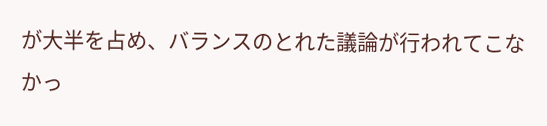が大半を占め、バランスのとれた議論が行われてこなかっ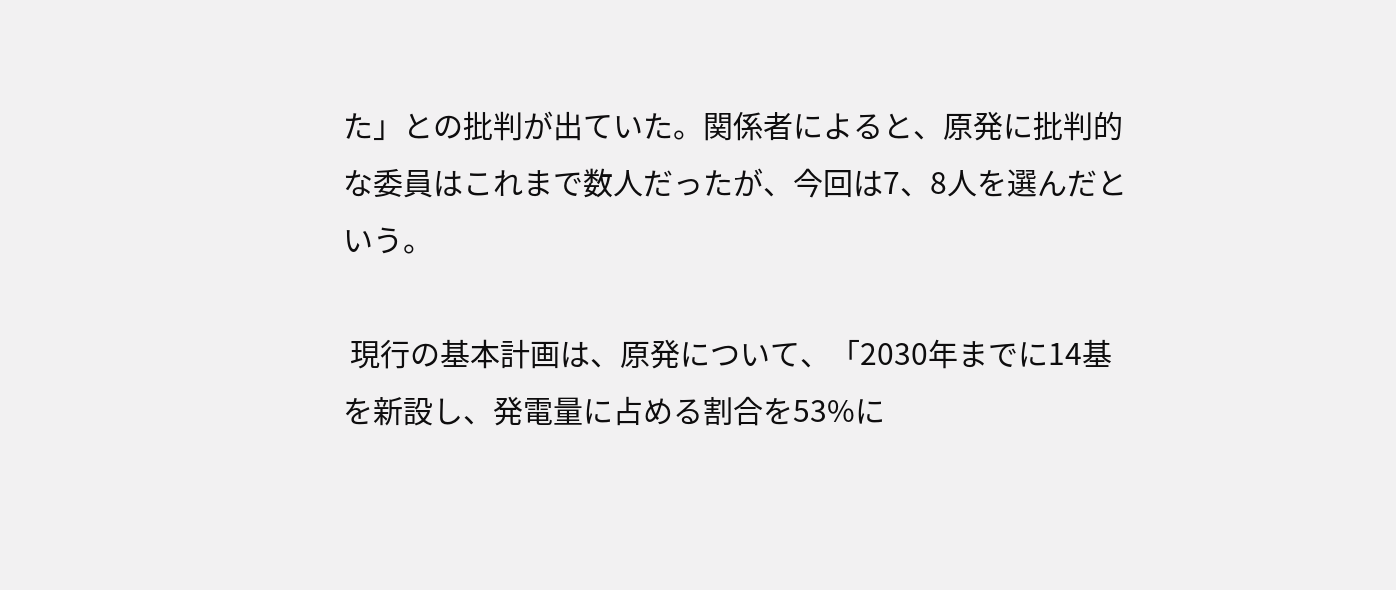た」との批判が出ていた。関係者によると、原発に批判的な委員はこれまで数人だったが、今回は7、8人を選んだという。

 現行の基本計画は、原発について、「2030年までに14基を新設し、発電量に占める割合を53%に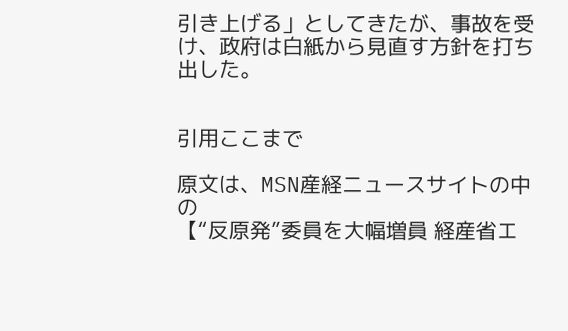引き上げる」としてきたが、事故を受け、政府は白紙から見直す方針を打ち出した。


引用ここまで

原文は、MSN産経ニュースサイトの中の
【“反原発”委員を大幅増員 経産省エ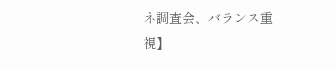ネ調査会、バランス重視】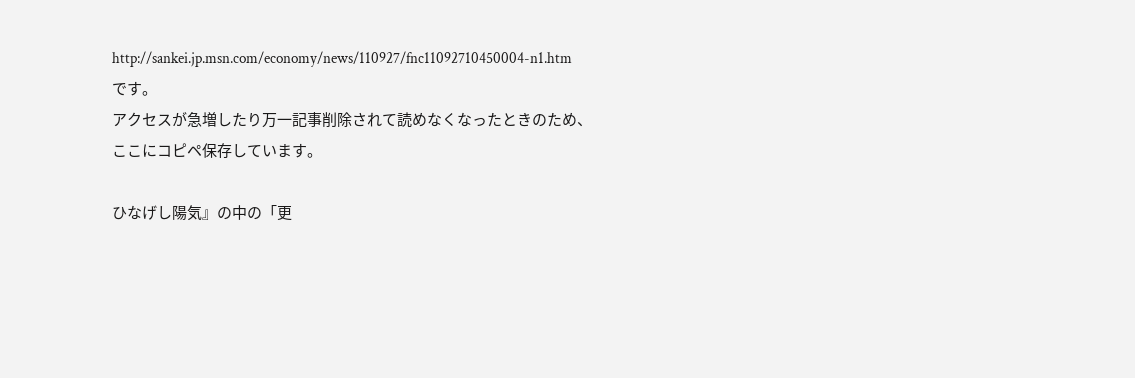http://sankei.jp.msn.com/economy/news/110927/fnc11092710450004-n1.htm
です。
アクセスが急増したり万一記事削除されて読めなくなったときのため、ここにコピペ保存しています。

ひなげし陽気』の中の「更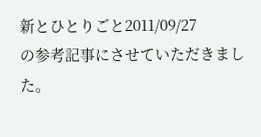新とひとりごと2011/09/27
の参考記事にさせていただきました。